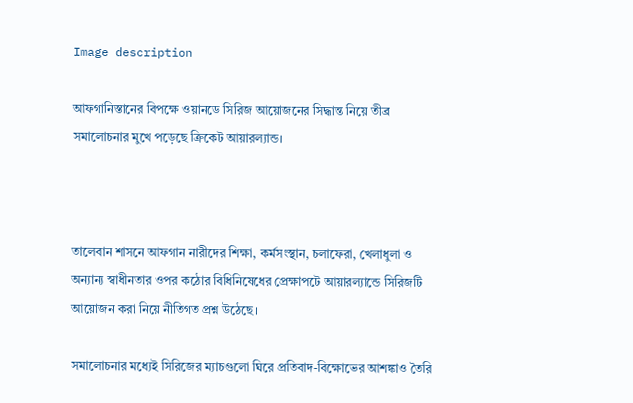Image description

আফগানিস্তানের বিপক্ষে ওয়ানডে সিরিজ আয়োজনের সিদ্ধান্ত নিয়ে তীব্র সমালোচনার মুখে পড়েছে ক্রিকেট আয়ারল্যান্ড।



তালেবান শাসনে আফগান নারীদের শিক্ষা, কর্মসংস্থান, চলাফেরা, খেলাধুলা ও অন্যান্য স্বাধীনতার ওপর কঠোর বিধিনিষেধের প্রেক্ষাপটে আয়ারল্যান্ডে সিরিজটি আয়োজন করা নিয়ে নীতিগত প্রশ্ন উঠেছে।

সমালোচনার মধ্যেই সিরিজের ম্যাচগুলো ঘিরে প্রতিবাদ-বিক্ষোভের আশঙ্কাও তৈরি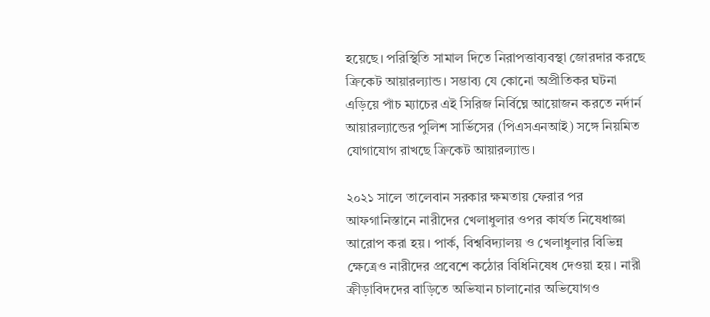হয়েছে। পরিস্থিতি সামাল দিতে নিরাপত্তাব্যবস্থা জোরদার করছে ক্রিকেট আয়ারল্যান্ড। সম্ভাব্য যে কোনো অপ্রীতিকর ঘটনা এড়িয়ে পাঁচ ম্যাচের এই সিরিজ নির্বিঘ্নে আয়োজন করতে নর্দার্ন আয়ারল্যান্ডের পুলিশ সার্ভিসের (পিএসএনআই) সঙ্গে নিয়মিত যোগাযোগ রাখছে ক্রিকেট আয়ারল্যান্ড।

২০২১ সালে তালেবান সরকার ক্ষমতায় ফেরার পর আফগানিস্তানে নারীদের খেলাধুলার ওপর কার্যত নিষেধাজ্ঞা আরোপ করা হয়। পার্ক, বিশ্ববিদ্যালয় ও খেলাধুলার বিভিন্ন ক্ষেত্রেও নারীদের প্রবেশে কঠোর বিধিনিষেধ দেওয়া হয়। নারী ক্রীড়াবিদদের বাড়িতে অভিযান চালানোর অভিযোগও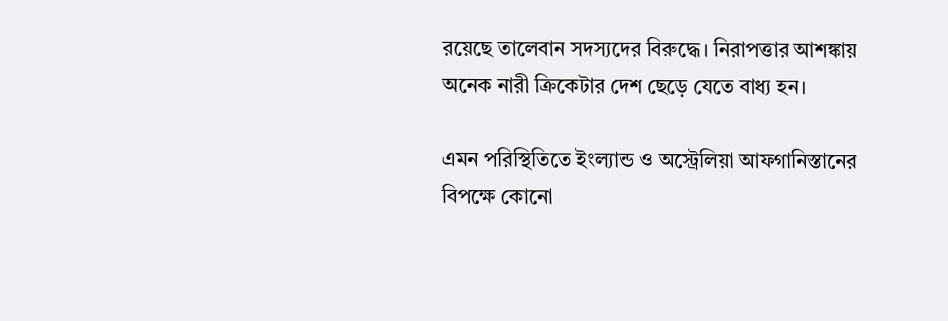রয়েছে তালেবান সদস্যদের বিরুদ্ধে। নিরাপত্তার আশঙ্কায় অনেক নারী ক্রিকেটার দেশ ছেড়ে যেতে বাধ্য হন।

এমন পরিস্থিতিতে ইংল্যান্ড ও অস্ট্রেলিয়া আফগানিস্তানের বিপক্ষে কোনো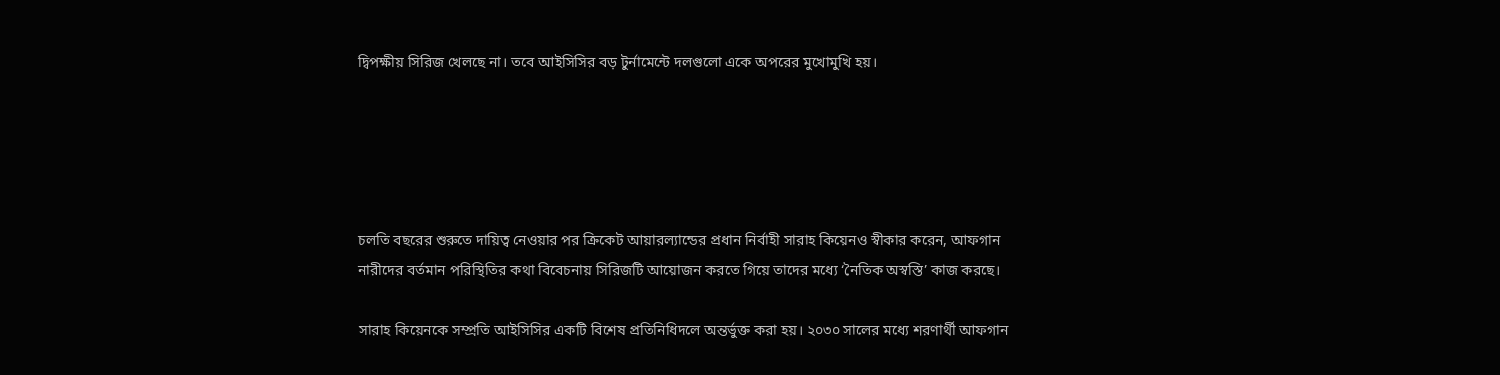দ্বিপক্ষীয় সিরিজ খেলছে না। তবে আইসিসির বড় টুর্নামেন্টে দলগুলো একে অপরের মুখোমুখি হয়।





চলতি বছরের শুরুতে দায়িত্ব নেওয়ার পর ক্রিকেট আয়ারল্যান্ডের প্রধান নির্বাহী সারাহ কিয়েনও স্বীকার করেন, আফগান নারীদের বর্তমান পরিস্থিতির কথা বিবেচনায় সিরিজটি আয়োজন করতে গিয়ে তাদের মধ্যে ‘নৈতিক অস্বস্তি’ কাজ করছে।

সারাহ কিয়েনকে সম্প্রতি আইসিসির একটি বিশেষ প্রতিনিধিদলে অন্তর্ভুক্ত করা হয়। ২০৩০ সালের মধ্যে শরণার্থী আফগান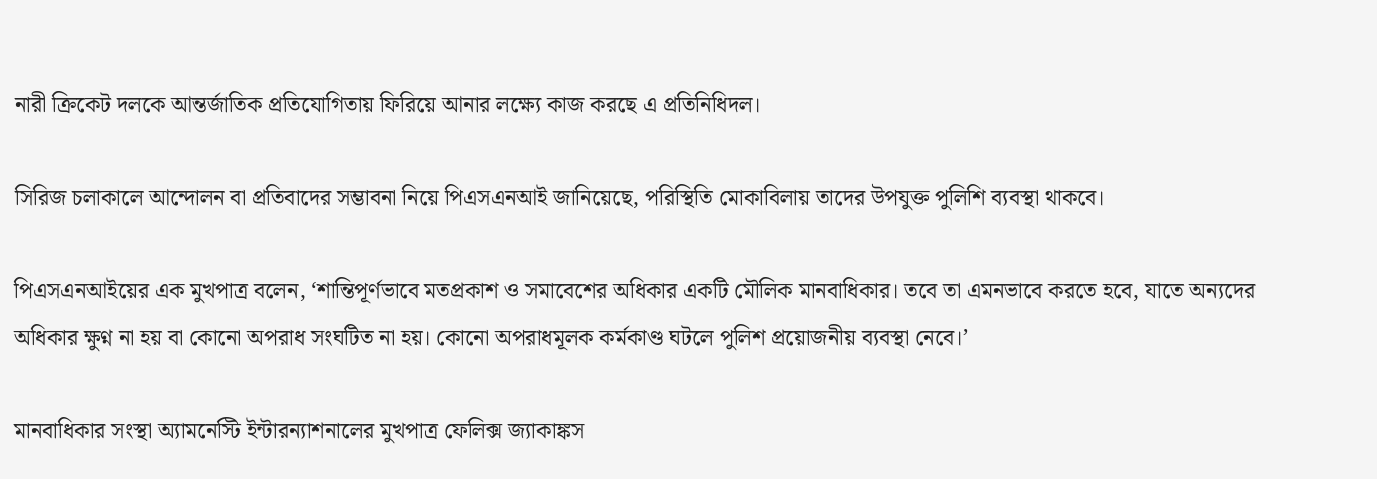নারী ক্রিকেট দলকে আন্তর্জাতিক প্রতিযোগিতায় ফিরিয়ে আনার লক্ষ্যে কাজ করছে এ প্রতিনিধিদল।

সিরিজ চলাকালে আন্দোলন বা প্রতিবাদের সম্ভাবনা নিয়ে পিএসএনআই জানিয়েছে, পরিস্থিতি মোকাবিলায় তাদের উপযুক্ত পুলিশি ব্যবস্থা থাকবে।

পিএসএনআইয়ের এক মুখপাত্র বলেন, ‘শান্তিপূর্ণভাবে মতপ্রকাশ ও সমাবেশের অধিকার একটি মৌলিক মানবাধিকার। তবে তা এমনভাবে করতে হবে, যাতে অন্যদের অধিকার ক্ষুণ্ন না হয় বা কোনো অপরাধ সংঘটিত না হয়। কোনো অপরাধমূলক কর্মকাণ্ড ঘটলে পুলিশ প্রয়োজনীয় ব্যবস্থা নেবে।’

মানবাধিকার সংস্থা অ্যামনেস্টি ইন্টারন্যাশনালের মুখপাত্র ফেলিক্স জ্যাকাঙ্কস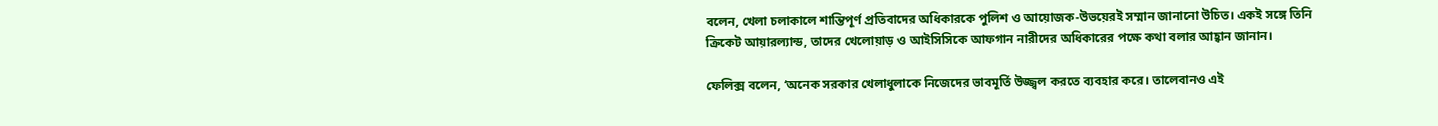বলেন, খেলা চলাকালে শান্তিপূর্ণ প্রতিবাদের অধিকারকে পুলিশ ও আয়োজক-উভয়েরই সম্মান জানানো উচিত। একই সঙ্গে তিনি ক্রিকেট আয়ারল্যান্ড, তাদের খেলোয়াড় ও আইসিসিকে আফগান নারীদের অধিকারের পক্ষে কথা বলার আহ্বান জানান।

ফেলিক্স বলেন, ‘অনেক সরকার খেলাধুলাকে নিজেদের ভাবমূর্তি উজ্জ্বল করতে ব্যবহার করে। তালেবানও এই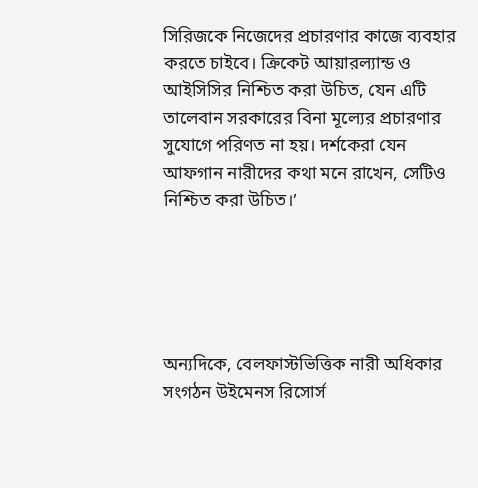সিরিজকে নিজেদের প্রচারণার কাজে ব্যবহার করতে চাইবে। ক্রিকেট আয়ারল্যান্ড ও আইসিসির নিশ্চিত করা উচিত, যেন এটি তালেবান সরকারের বিনা মূল্যের প্রচারণার সুযোগে পরিণত না হয়। দর্শকেরা যেন আফগান নারীদের কথা মনে রাখেন, সেটিও নিশ্চিত করা উচিত।’





অন্যদিকে, বেলফাস্টভিত্তিক নারী অধিকার সংগঠন উইমেনস রিসোর্স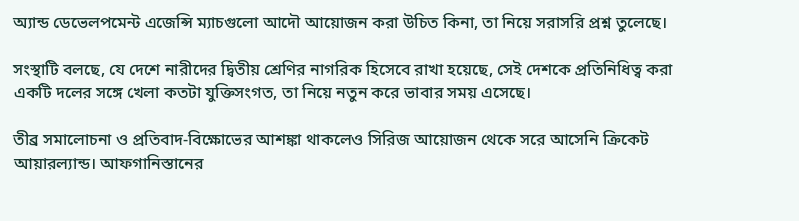অ্যান্ড ডেভেলপমেন্ট এজেন্সি ম্যাচগুলো আদৌ আয়োজন করা উচিত কিনা, তা নিয়ে সরাসরি প্রশ্ন তুলেছে।

সংস্থাটি বলছে, যে দেশে নারীদের দ্বিতীয় শ্রেণির নাগরিক হিসেবে রাখা হয়েছে, সেই দেশকে প্রতিনিধিত্ব করা একটি দলের সঙ্গে খেলা কতটা যুক্তিসংগত, তা নিয়ে নতুন করে ভাবার সময় এসেছে।

তীব্র সমালোচনা ও প্রতিবাদ-বিক্ষোভের আশঙ্কা থাকলেও সিরিজ আয়োজন থেকে সরে আসেনি ক্রিকেট আয়ারল্যান্ড। আফগানিস্তানের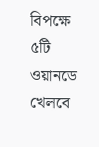বিপক্ষে ৫টি ওয়ানডে খেলবে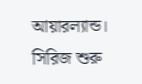আয়ারল্যান্ড। সিরিজ শুরু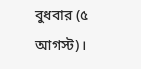বুধবার (৫ আগস্ট)।